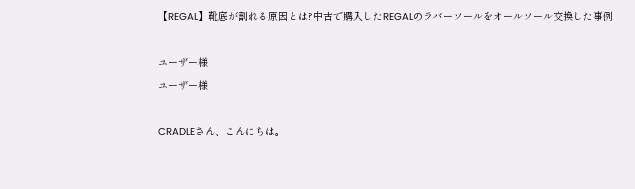【REGAL】靴底が割れる原因とは?中古で購入したREGALのラバーソールをオールソール交換した事例

ユーザー様
ユーザー様

CRADLEさん、こんにちは。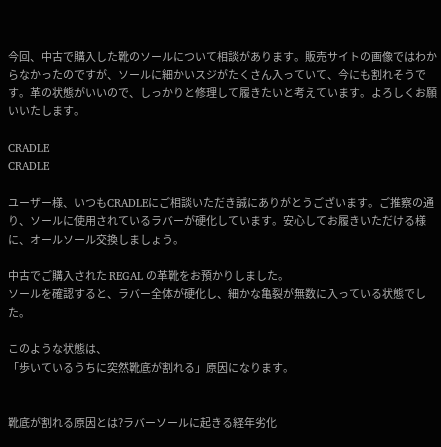今回、中古で購入した靴のソールについて相談があります。販売サイトの画像ではわからなかったのですが、ソールに細かいスジがたくさん入っていて、今にも割れそうです。革の状態がいいので、しっかりと修理して履きたいと考えています。よろしくお願いいたします。

CRADLE
CRADLE

ユーザー様、いつもCRADLEにご相談いただき誠にありがとうございます。ご推察の通り、ソールに使用されているラバーが硬化しています。安心してお履きいただける様に、オールソール交換しましょう。

中古でご購入された REGAL の革靴をお預かりしました。
ソールを確認すると、ラバー全体が硬化し、細かな亀裂が無数に入っている状態でした。

このような状態は、
「歩いているうちに突然靴底が割れる」原因になります。


靴底が割れる原因とは?ラバーソールに起きる経年劣化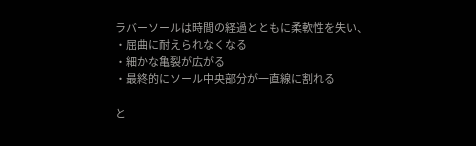ラバーソールは時間の経過とともに柔軟性を失い、
・屈曲に耐えられなくなる
・細かな亀裂が広がる
・最終的にソール中央部分が一直線に割れる

と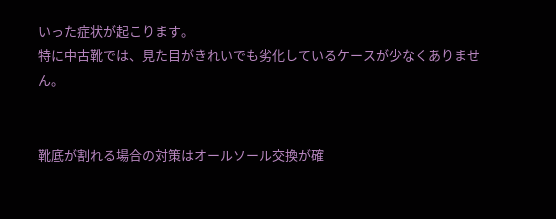いった症状が起こります。
特に中古靴では、見た目がきれいでも劣化しているケースが少なくありません。


靴底が割れる場合の対策はオールソール交換が確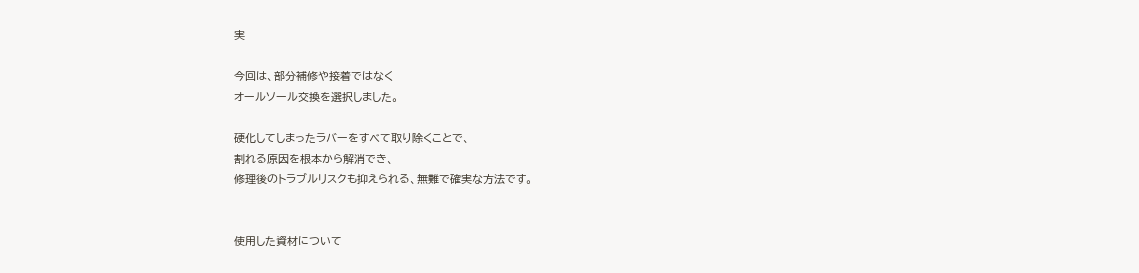実

今回は、部分補修や接着ではなく
オールソール交換を選択しました。

硬化してしまったラバーをすべて取り除くことで、
割れる原因を根本から解消でき、
修理後のトラブルリスクも抑えられる、無難で確実な方法です。


使用した資材について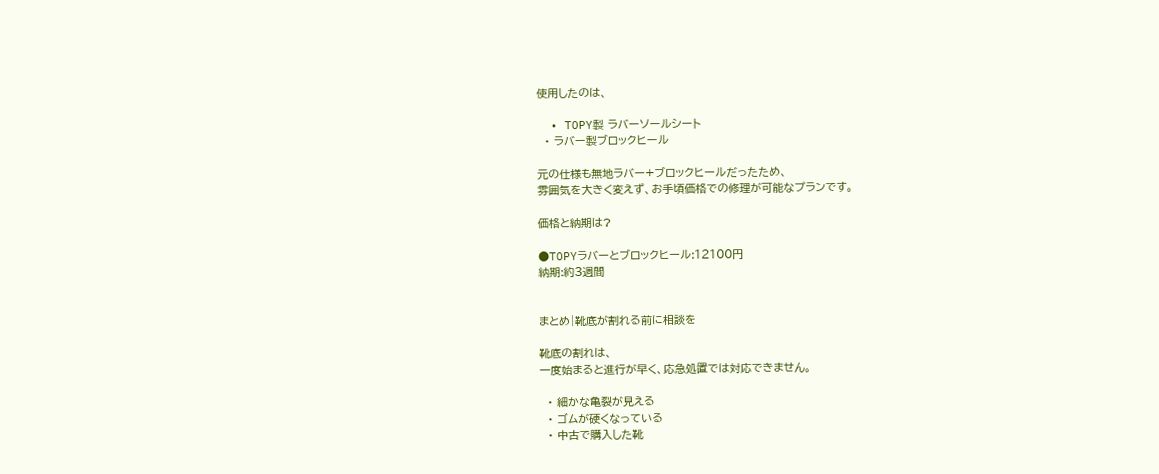使用したのは、

  • TOPY製 ラバーソールシート
  • ラバー製ブロックヒール

元の仕様も無地ラバー+ブロックヒールだったため、
雰囲気を大きく変えず、お手頃価格での修理が可能なプランです。

価格と納期は?

●TOPYラバーとブロックヒール:12100円
納期:約3週間


まとめ|靴底が割れる前に相談を

靴底の割れは、
一度始まると進行が早く、応急処置では対応できません。

  • 細かな亀裂が見える
  • ゴムが硬くなっている
  • 中古で購入した靴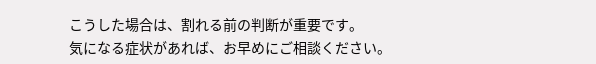こうした場合は、割れる前の判断が重要です。
気になる症状があれば、お早めにご相談ください。